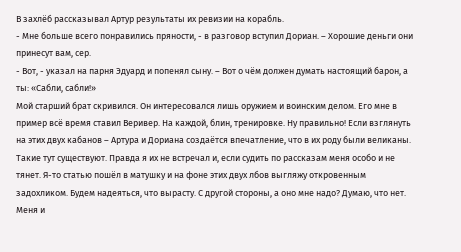В захлёб рассказывал Артур результаты их ревизии на корабль.
- Мне больше всего понравились пряности, - в разговор вступил Дориан. – Хорошие деньги они принесут вам, сер.
- Вот, - указал на парня Эдуард и попенял сыну. – Вот о чём должен думать настоящий барон, а ты: «Сабли, сабли!»
Мой старший брат скривился. Он интересовался лишь оружием и воинским делом. Его мне в пример всё время ставил Веривер. На каждой, блин, тренировке. Ну правильно! Если взглянуть на этих двух кабанов – Артура и Дориана создаётся впечатление, что в их роду были великаны. Такие тут существуют. Правда я их не встречал и, если судить по рассказам меня особо и не тянет. Я-то статью пошёл в матушку и на фоне этих двух лбов выгляжу откровенным задохликом. Будем надеяться, что вырасту. С другой стороны, а оно мне надо? Думаю, что нет. Меня и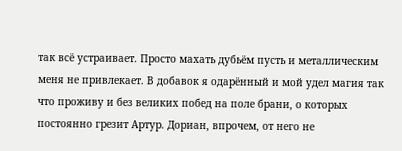так всё устраивает. Просто махать дубьём пусть и металлическим меня не привлекает. В добавок я одарённый и мой удел магия так что проживу и без великих побед на поле брани, о которых постоянно грезит Артур. Дориан, впрочем, от него не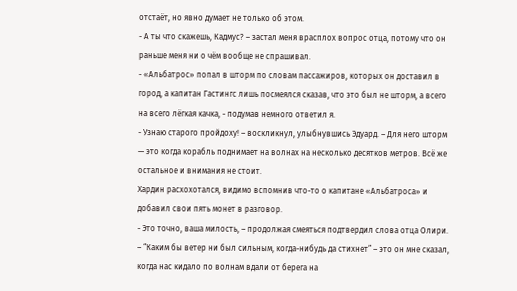отстаёт, но явно думает не только об этом.
- А ты что скажешь, Кадмус? – застал меня врасплох вопрос отца, потому что он раньше меня ни о чём вообще не спрашивал.
- «Альбатрос» попал в шторм по словам пассажиров, которых он доставил в город, а капитан Гастингс лишь посмеялся сказав, что это был не шторм, а всего на всего лёгкая качка, - подумав немного ответил я.
- Узнаю старого пройдоху! – воскликнул, улыбнувшись Эдуард. – Для него шторм — это когда корабль поднимает на волнах на несколько десятков метров. Всё же остальное и внимания не стоит.
Хардин расхохотался, видимо вспомнив что-то о капитане «Альбатроса» и добавил свои пять монет в разговор.
- Это точно, ваша милость, – продолжая смеяться подтвердил слова отца Олири. – “Каким бы ветер ни был сильным, когда-нибудь да стихнет” – это он мне сказал, когда нас кидало по волнам вдали от берега на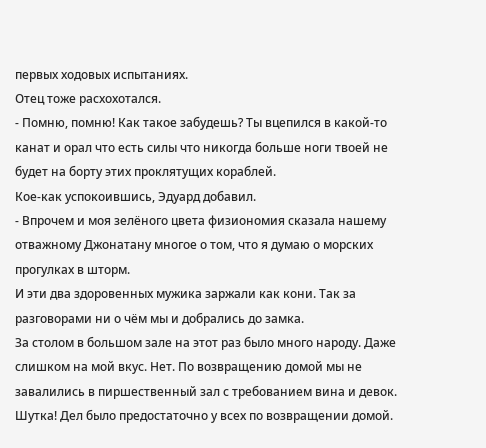первых ходовых испытаниях.
Отец тоже расхохотался.
- Помню, помню! Как такое забудешь? Ты вцепился в какой-то канат и орал что есть силы что никогда больше ноги твоей не будет на борту этих проклятущих кораблей.
Кое-как успокоившись, Эдуард добавил.
- Впрочем и моя зелёного цвета физиономия сказала нашему отважному Джонатану многое о том, что я думаю о морских прогулках в шторм.
И эти два здоровенных мужика заржали как кони. Так за разговорами ни о чём мы и добрались до замка.
За столом в большом зале на этот раз было много народу. Даже слишком на мой вкус. Нет. По возвращению домой мы не завалились в пиршественный зал с требованием вина и девок. Шутка! Дел было предостаточно у всех по возвращении домой.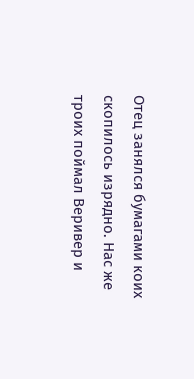Отец занялся бумагами коих скопилось изрядно. Нас же троих поймал Веривер и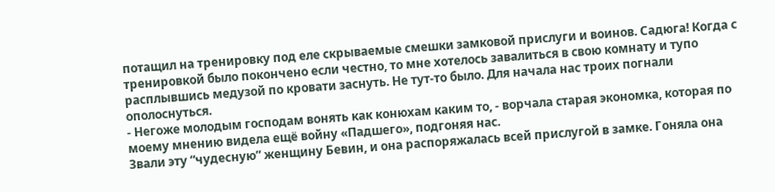потащил на тренировку под еле скрываемые смешки замковой прислуги и воинов. Садюга! Когда с тренировкой было покончено если честно, то мне хотелось завалиться в свою комнату и тупо расплывшись медузой по кровати заснуть. Не тут-то было. Для начала нас троих погнали ополоснуться.
- Негоже молодым господам вонять как конюхам каким то, - ворчала старая экономка, которая по моему мнению видела ещё войну «Падшего», подгоняя нас.
Звали эту “чудесную” женщину Бевин, и она распоряжалась всей прислугой в замке. Гоняла она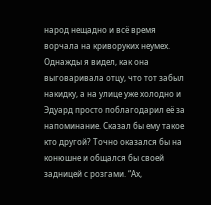народ нещадно и всё время ворчала на криворуких неумех. Однажды я видел, как она выговаривала отцу, что тот забыл накидку, а на улице уже холодно и Эдуард просто поблагодарил её за напоминание. Сказал бы ему такое кто другой? Точно оказался бы на конюшне и общался бы своей задницей с розгами. “Ах,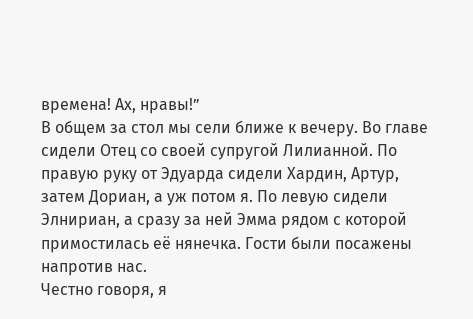времена! Ах, нравы!”
В общем за стол мы сели ближе к вечеру. Во главе сидели Отец со своей супругой Лилианной. По правую руку от Эдуарда сидели Хардин, Артур, затем Дориан, а уж потом я. По левую сидели Элнириан, а сразу за ней Эмма рядом с которой примостилась её нянечка. Гости были посажены напротив нас.
Честно говоря, я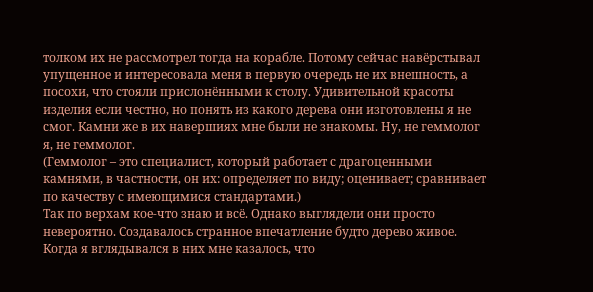толком их не рассмотрел тогда на корабле. Потому сейчас навёрстывал упущенное и интересовала меня в первую очередь не их внешность, а посохи, что стояли прислонёнными к столу. Удивительной красоты изделия если честно, но понять из какого дерева они изготовлены я не смог. Камни же в их навершиях мне были не знакомы. Ну, не геммолог я, не геммолог.
(Геммолог – это специалист, который работает с драгоценными камнями, в частности, он их: определяет по виду; оценивает; сравнивает по качеству с имеющимися стандартами.)
Так по верхам кое-что знаю и всё. Однако выглядели они просто невероятно. Создавалось странное впечатление будто дерево живое. Когда я вглядывался в них мне казалось, что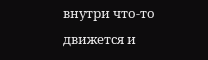внутри что-то движется и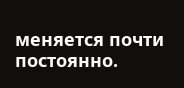меняется почти постоянно.